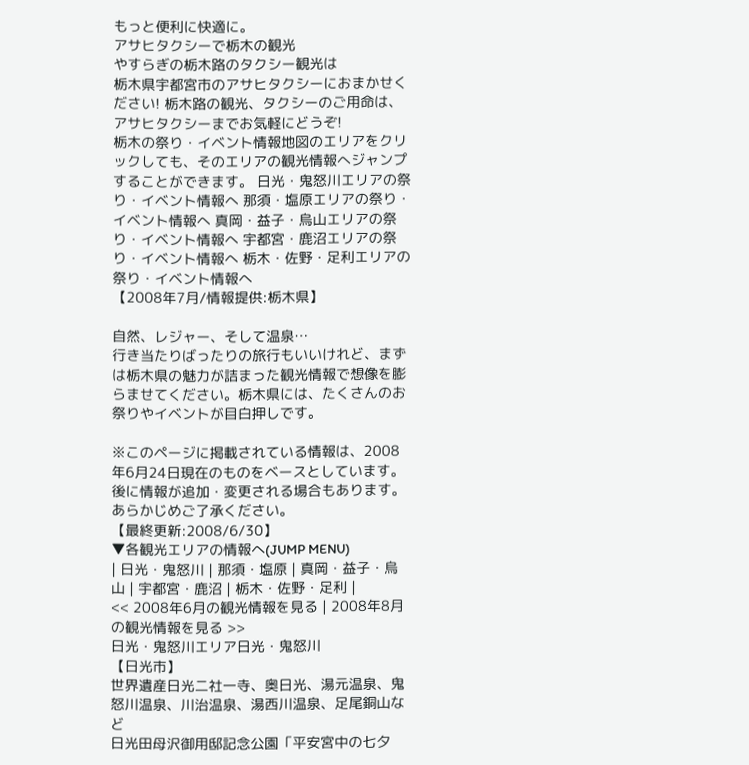もっと便利に快適に。
アサヒタクシーで栃木の観光
やすらぎの栃木路のタクシー観光は
栃木県宇都宮市のアサヒタクシーにおまかせください! 栃木路の観光、タクシーのご用命は、
アサヒタクシーまでお気軽にどうぞ!
栃木の祭り・イベント情報地図のエリアをクリックしても、そのエリアの観光情報へジャンプすることができます。 日光・鬼怒川エリアの祭り・イベント情報へ 那須・塩原エリアの祭り・イベント情報へ 真岡・益子・烏山エリアの祭り・イベント情報へ 宇都宮・鹿沼エリアの祭り・イベント情報へ 栃木・佐野・足利エリアの祭り・イベント情報へ
【2008年7月/情報提供:栃木県】

自然、レジャー、そして温泉…
行き当たりばったりの旅行もいいけれど、まずは栃木県の魅力が詰まった観光情報で想像を膨らませてください。栃木県には、たくさんのお祭りやイベントが目白押しです。

※このページに掲載されている情報は、2008年6月24日現在のものをベースとしています。後に情報が追加・変更される場合もあります。あらかじめご了承ください。
【最終更新:2008/6/30】
▼各観光エリアの情報へ(JUMP MENU)
| 日光・鬼怒川 | 那須・塩原 | 真岡・益子・烏山 | 宇都宮・鹿沼 | 栃木・佐野・足利 |
<< 2008年6月の観光情報を見る | 2008年8月の観光情報を見る >>
日光・鬼怒川エリア日光・鬼怒川
【日光市】
世界遺産日光二社一寺、奥日光、湯元温泉、鬼怒川温泉、川治温泉、湯西川温泉、足尾銅山など
日光田母沢御用邸記念公園「平安宮中の七夕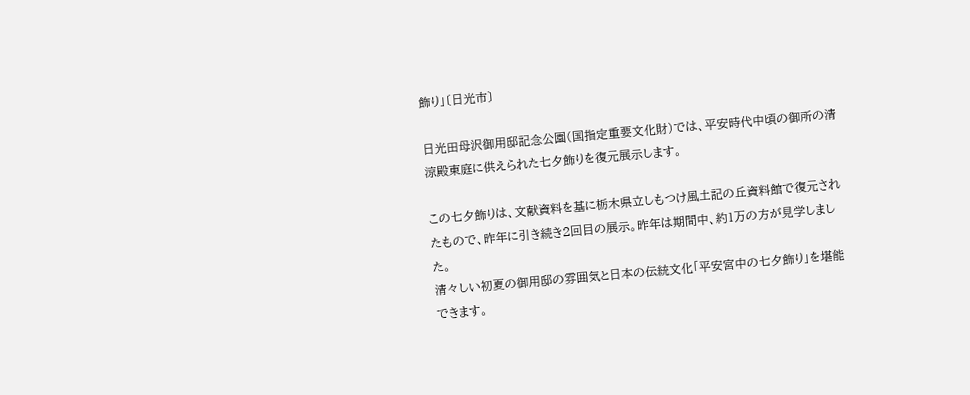飾り」〔日光市〕

日光田母沢御用邸記念公園(国指定重要文化財)では、平安時代中頃の御所の清涼殿東庭に供えられた七夕飾りを復元展示します。

この七夕飾りは、文献資料を基に栃木県立しもつけ風土記の丘資料館で復元されたもので、昨年に引き続き2回目の展示。昨年は期間中、約1万の方が見学しました。
清々しい初夏の御用邸の雰囲気と日本の伝統文化「平安宮中の七夕飾り」を堪能できます。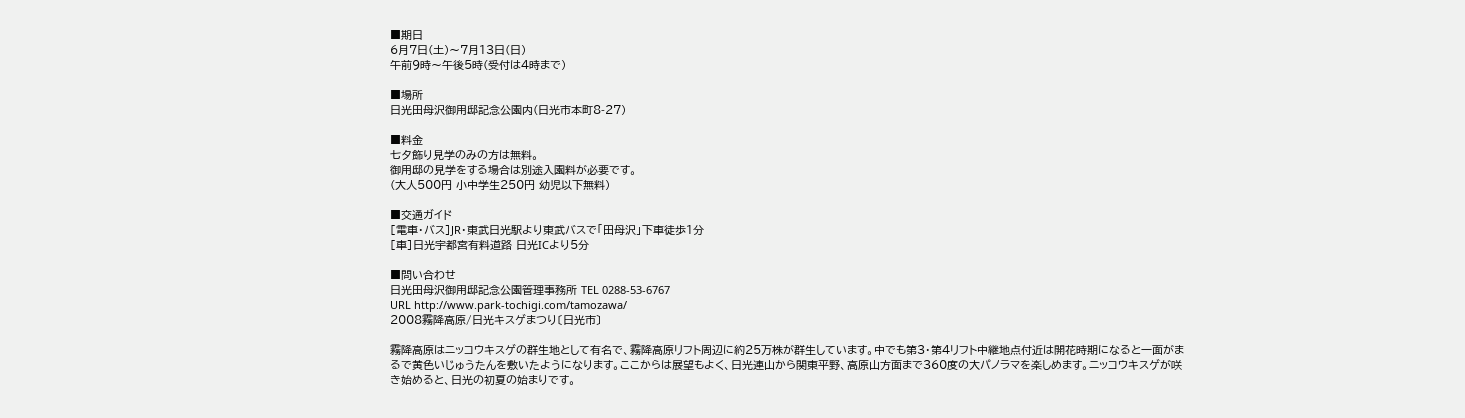■期日
6月7日(土)〜7月13日(日)
午前9時〜午後5時(受付は4時まで)

■場所
日光田母沢御用邸記念公園内(日光市本町8-27)

■料金
七夕飾り見学のみの方は無料。
御用邸の見学をする場合は別途入園料が必要です。
(大人500円 小中学生250円 幼児以下無料)

■交通ガイド
[電車・バス]JR・東武日光駅より東武バスで「田母沢」下車徒歩1分
[車]日光宇都宮有料道路 日光ICより5分

■問い合わせ
日光田母沢御用邸記念公園管理事務所 TEL 0288-53-6767
URL http://www.park-tochigi.com/tamozawa/
2008霧降高原/日光キスゲまつり〔日光市〕

霧降高原はニッコウキスゲの群生地として有名で、霧降高原リフト周辺に約25万株が群生しています。中でも第3・第4リフト中継地点付近は開花時期になると一面がまるで黄色いじゅうたんを敷いたようになります。ここからは展望もよく、日光連山から関東平野、高原山方面まで360度の大パノラマを楽しめます。ニッコウキスゲが咲き始めると、日光の初夏の始まりです。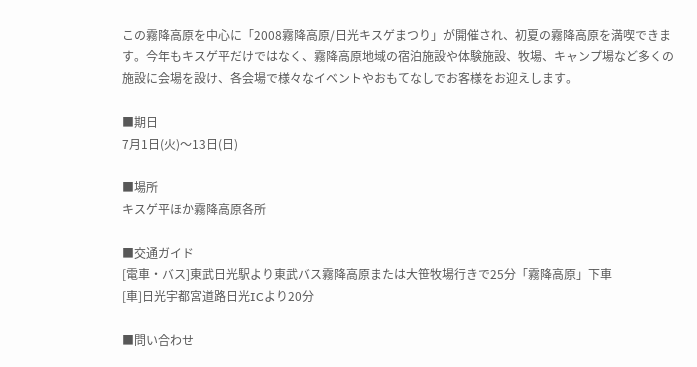この霧降高原を中心に「2008霧降高原/日光キスゲまつり」が開催され、初夏の霧降高原を満喫できます。今年もキスゲ平だけではなく、霧降高原地域の宿泊施設や体験施設、牧場、キャンプ場など多くの施設に会場を設け、各会場で様々なイベントやおもてなしでお客様をお迎えします。

■期日
7月1日(火)〜13日(日)

■場所
キスゲ平ほか霧降高原各所

■交通ガイド
[電車・バス]東武日光駅より東武バス霧降高原または大笹牧場行きで25分「霧降高原」下車
[車]日光宇都宮道路日光ICより20分

■問い合わせ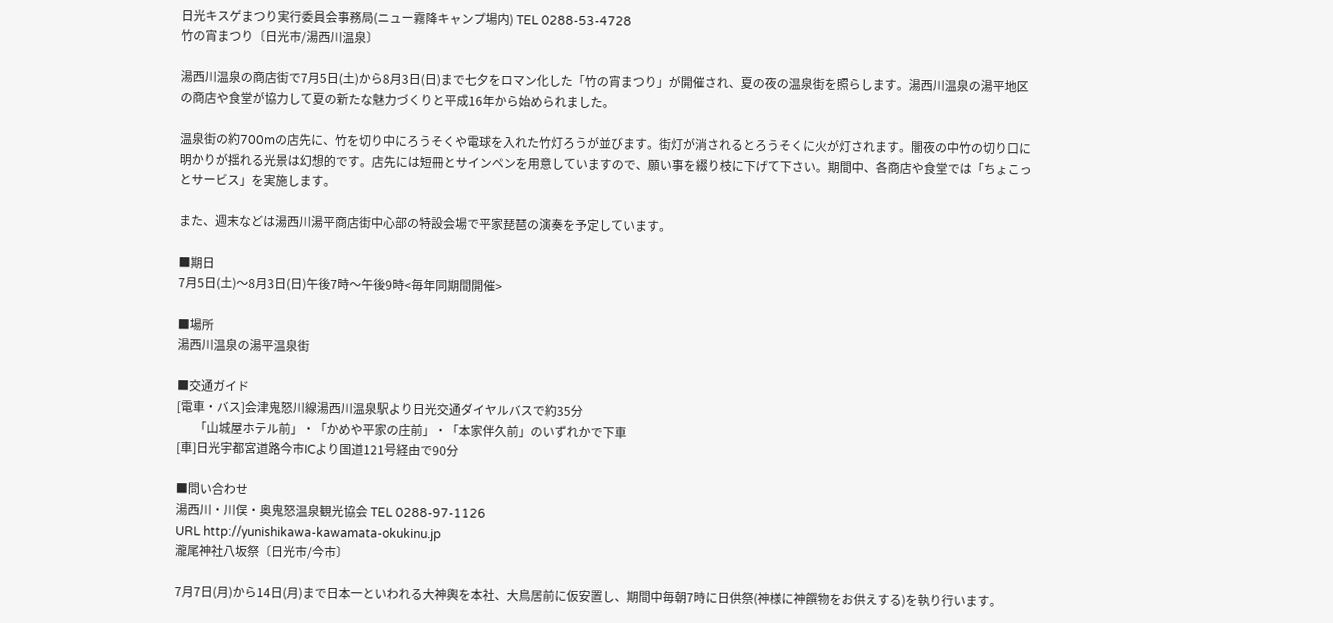日光キスゲまつり実行委員会事務局(ニュー霧降キャンプ場内) TEL 0288-53-4728
竹の宵まつり〔日光市/湯西川温泉〕

湯西川温泉の商店街で7月5日(土)から8月3日(日)まで七夕をロマン化した「竹の宵まつり」が開催され、夏の夜の温泉街を照らします。湯西川温泉の湯平地区の商店や食堂が協力して夏の新たな魅力づくりと平成16年から始められました。

温泉街の約700mの店先に、竹を切り中にろうそくや電球を入れた竹灯ろうが並びます。街灯が消されるとろうそくに火が灯されます。闇夜の中竹の切り口に明かりが揺れる光景は幻想的です。店先には短冊とサインペンを用意していますので、願い事を綴り枝に下げて下さい。期間中、各商店や食堂では「ちょこっとサービス」を実施します。

また、週末などは湯西川湯平商店街中心部の特設会場で平家琵琶の演奏を予定しています。

■期日
7月5日(土)〜8月3日(日)午後7時〜午後9時<毎年同期間開催>

■場所
湯西川温泉の湯平温泉街

■交通ガイド
[電車・バス]会津鬼怒川線湯西川温泉駅より日光交通ダイヤルバスで約35分
      「山城屋ホテル前」・「かめや平家の庄前」・「本家伴久前」のいずれかで下車
[車]日光宇都宮道路今市ICより国道121号経由で90分

■問い合わせ
湯西川・川俣・奥鬼怒温泉観光協会 TEL 0288-97-1126
URL http://yunishikawa-kawamata-okukinu.jp
瀧尾神社八坂祭〔日光市/今市〕

7月7日(月)から14日(月)まで日本一といわれる大神輿を本社、大鳥居前に仮安置し、期間中毎朝7時に日供祭(神様に神饌物をお供えする)を執り行います。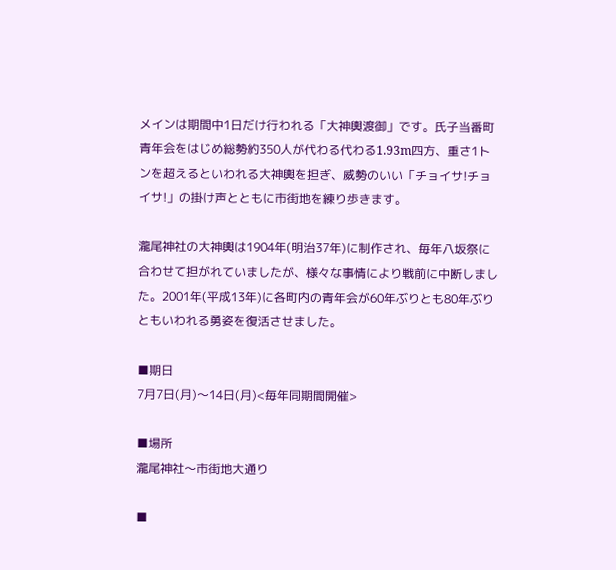メインは期間中1日だけ行われる「大神輿渡御」です。氏子当番町青年会をはじめ総勢約350人が代わる代わる1.93m四方、重さ1トンを超えるといわれる大神輿を担ぎ、威勢のいい「チョイサ!チョイサ!」の掛け声とともに市街地を練り歩きます。

瀧尾神社の大神輿は1904年(明治37年)に制作され、毎年八坂祭に合わせて担がれていましたが、様々な事情により戦前に中断しました。2001年(平成13年)に各町内の青年会が60年ぶりとも80年ぶりともいわれる勇姿を復活させました。

■期日
7月7日(月)〜14日(月)<毎年同期間開催>

■場所
瀧尾神社〜市街地大通り

■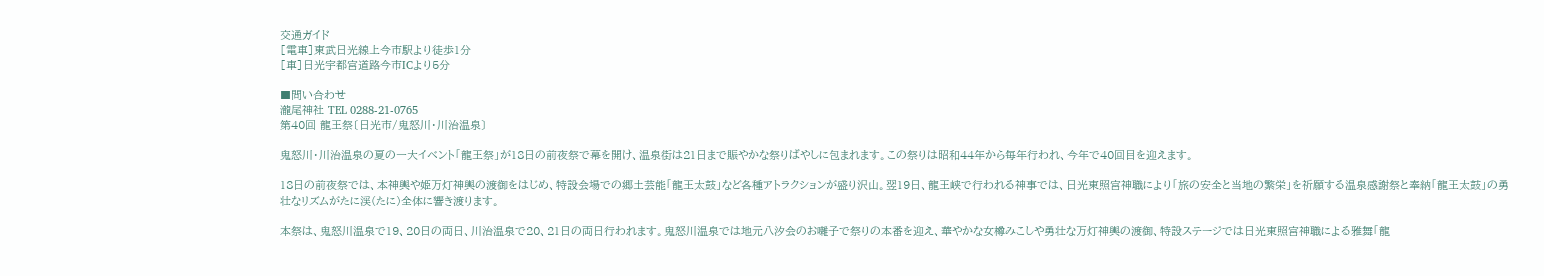交通ガイド
[電車]東武日光線上今市駅より徒歩1分
[車]日光宇都宮道路今市ICより5分

■問い合わせ
瀧尾神社 TEL 0288-21-0765
第40回 龍王祭〔日光市/鬼怒川・川治温泉〕

鬼怒川・川治温泉の夏の一大イベント「龍王祭」が18日の前夜祭で幕を開け、温泉街は21日まで賑やかな祭りばやしに包まれます。この祭りは昭和44年から毎年行われ、今年で40回目を迎えます。

18日の前夜祭では、本神輿や姫万灯神輿の渡御をはじめ、特設会場での郷土芸能「龍王太鼓」など各種アトラクションが盛り沢山。翌19日、龍王峡で行われる神事では、日光東照宮神職により「旅の安全と当地の繁栄」を祈願する温泉感謝祭と奉納「龍王太鼓」の勇壮なリズムがたに渓(たに)全体に響き渡ります。

本祭は、鬼怒川温泉で19、20日の両日、川治温泉で20、21日の両日行われます。鬼怒川温泉では地元八汐会のお囃子で祭りの本番を迎え、華やかな女樽みこしや勇壮な万灯神輿の渡御、特設ステージでは日光東照宮神職による雅舞「龍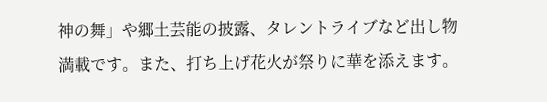神の舞」や郷土芸能の披露、タレントライブなど出し物満載です。また、打ち上げ花火が祭りに華を添えます。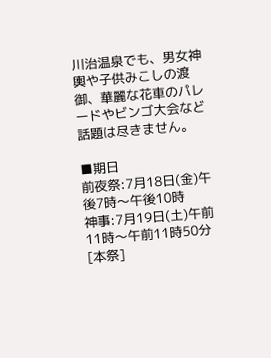川治温泉でも、男女神輿や子供みこしの渡御、華麗な花車のパレードやビンゴ大会など話題は尽きません。

■期日
前夜祭:7月18日(金)午後7時〜午後10時
神事:7月19日(土)午前11時〜午前11時50分
[本祭]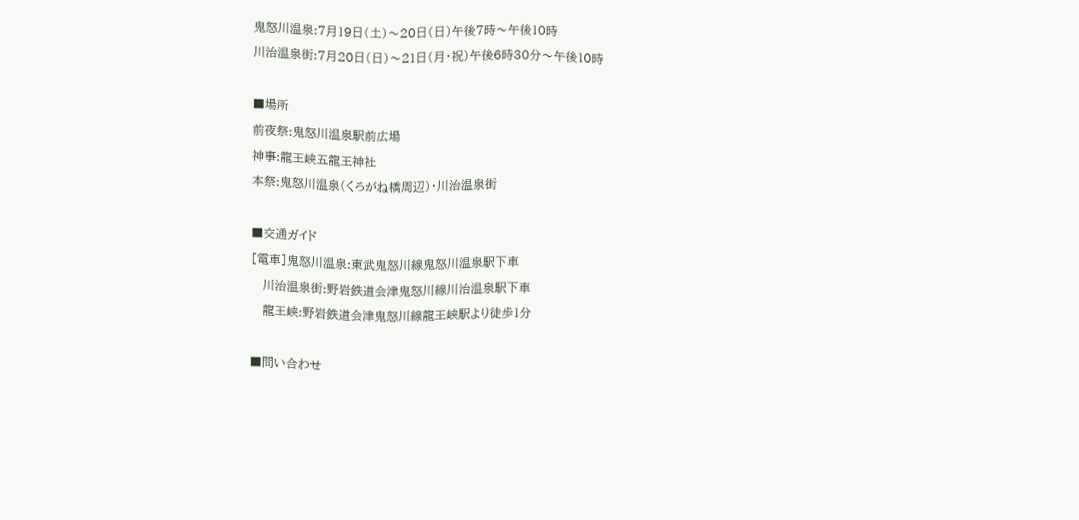鬼怒川温泉:7月19日(土)〜20日(日)午後7時〜午後10時
川治温泉街:7月20日(日)〜21日(月・祝)午後6時30分〜午後10時

■場所
前夜祭:鬼怒川温泉駅前広場
神事:龍王峡五龍王神社
本祭:鬼怒川温泉(くろがね橋周辺)・川治温泉街

■交通ガイド
[電車]鬼怒川温泉:東武鬼怒川線鬼怒川温泉駅下車
   川治温泉街:野岩鉄道会津鬼怒川線川治温泉駅下車
   龍王峡:野岩鉄道会津鬼怒川線龍王峡駅より徒歩1分

■問い合わせ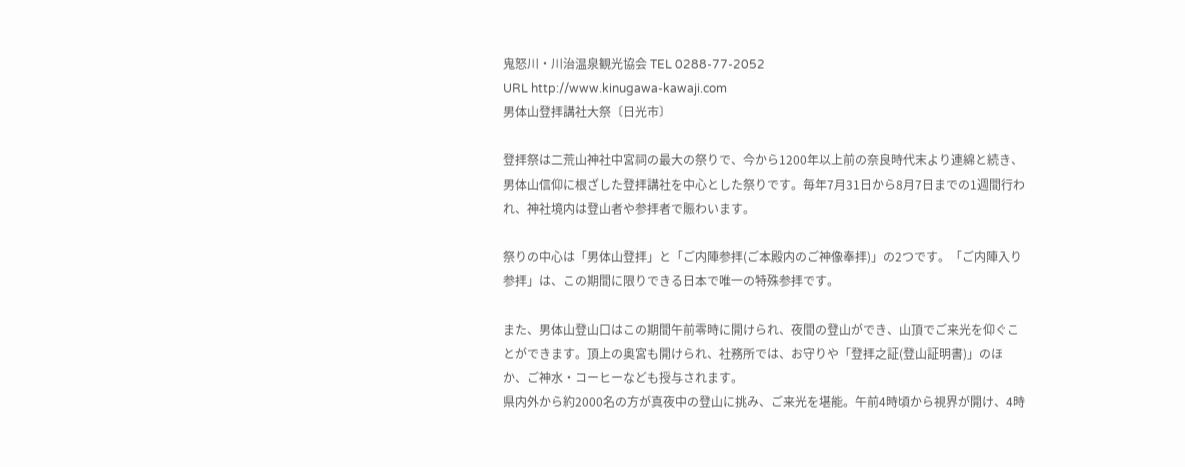鬼怒川・川治温泉観光協会 TEL 0288-77-2052
URL http://www.kinugawa-kawaji.com
男体山登拝講社大祭〔日光市〕

登拝祭は二荒山神社中宮祠の最大の祭りで、今から1200年以上前の奈良時代末より連綿と続き、男体山信仰に根ざした登拝講社を中心とした祭りです。毎年7月31日から8月7日までの1週間行われ、神社境内は登山者や参拝者で賑わいます。

祭りの中心は「男体山登拝」と「ご内陣参拝(ご本殿内のご神像奉拝)」の2つです。「ご内陣入り参拝」は、この期間に限りできる日本で唯一の特殊参拝です。

また、男体山登山口はこの期間午前零時に開けられ、夜間の登山ができ、山頂でご来光を仰ぐことができます。頂上の奥宮も開けられ、社務所では、お守りや「登拝之証(登山証明書)」のほか、ご神水・コーヒーなども授与されます。
県内外から約2000名の方が真夜中の登山に挑み、ご来光を堪能。午前4時頃から視界が開け、4時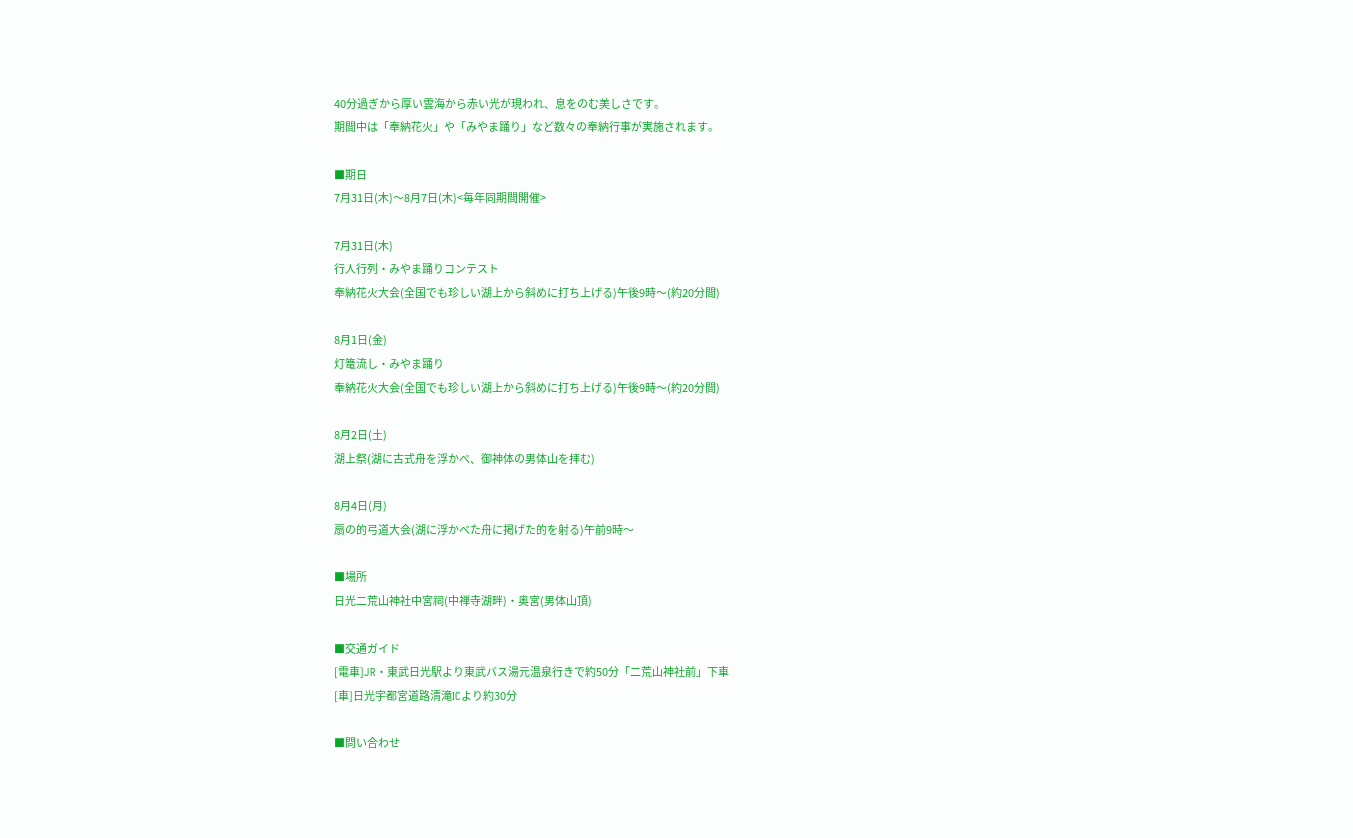40分過ぎから厚い雲海から赤い光が現われ、息をのむ美しさです。
期間中は「奉納花火」や「みやま踊り」など数々の奉納行事が実施されます。

■期日
7月31日(木)〜8月7日(木)<毎年同期間開催>

7月31日(木)
行人行列・みやま踊りコンテスト
奉納花火大会(全国でも珍しい湖上から斜めに打ち上げる)午後9時〜(約20分間)

8月1日(金)
灯篭流し・みやま踊り
奉納花火大会(全国でも珍しい湖上から斜めに打ち上げる)午後9時〜(約20分間)

8月2日(土)
湖上祭(湖に古式舟を浮かべ、御神体の男体山を拝む)

8月4日(月)
扇の的弓道大会(湖に浮かべた舟に掲げた的を射る)午前9時〜

■場所
日光二荒山神社中宮祠(中禅寺湖畔)・奥宮(男体山頂)

■交通ガイド
[電車]JR・東武日光駅より東武バス湯元温泉行きで約50分「二荒山神社前」下車
[車]日光宇都宮道路清滝ICより約30分

■問い合わせ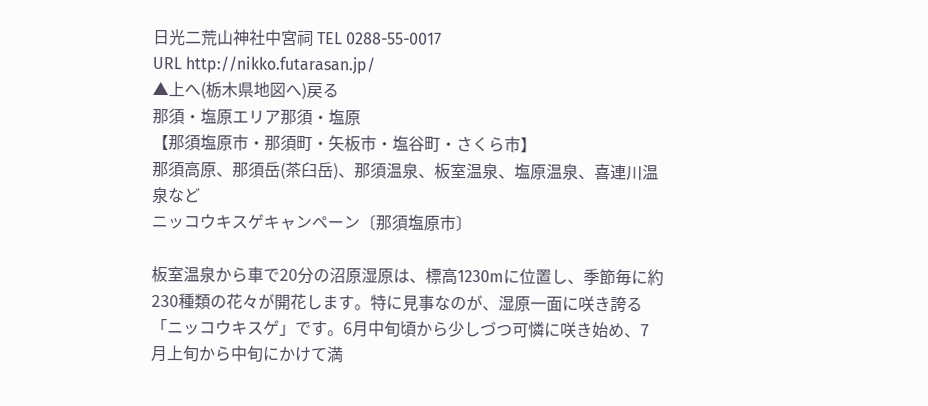日光二荒山神社中宮祠 TEL 0288-55-0017
URL http://nikko.futarasan.jp/
▲上へ(栃木県地図へ)戻る
那須・塩原エリア那須・塩原
【那須塩原市・那須町・矢板市・塩谷町・さくら市】
那須高原、那須岳(茶臼岳)、那須温泉、板室温泉、塩原温泉、喜連川温泉など
ニッコウキスゲキャンペーン〔那須塩原市〕

板室温泉から車で20分の沼原湿原は、標高1230mに位置し、季節毎に約230種類の花々が開花します。特に見事なのが、湿原一面に咲き誇る「ニッコウキスゲ」です。6月中旬頃から少しづつ可憐に咲き始め、7月上旬から中旬にかけて満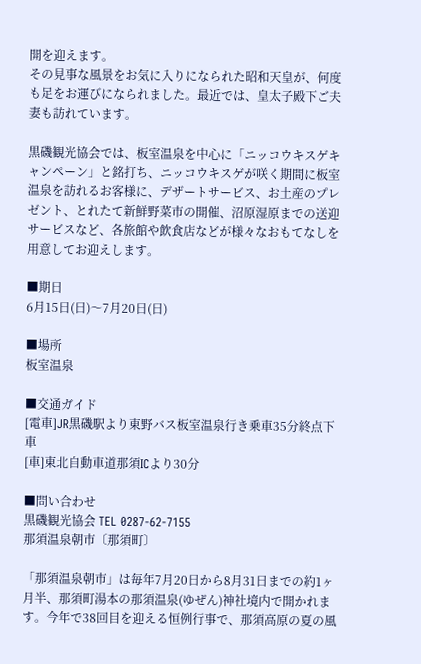開を迎えます。
その見事な風景をお気に入りになられた昭和天皇が、何度も足をお運びになられました。最近では、皇太子殿下ご夫妻も訪れています。

黒磯観光協会では、板室温泉を中心に「ニッコウキスゲキャンペーン」と銘打ち、ニッコウキスゲが咲く期間に板室温泉を訪れるお客様に、デザートサービス、お土産のプレゼント、とれたて新鮮野菜市の開催、沼原湿原までの送迎サービスなど、各旅館や飲食店などが様々なおもてなしを用意してお迎えします。

■期日
6月15日(日)〜7月20日(日)

■場所
板室温泉

■交通ガイド
[電車]JR黒磯駅より東野バス板室温泉行き乗車35分終点下車
[車]東北自動車道那須ICより30分

■問い合わせ
黒磯観光協会 TEL 0287-62-7155
那須温泉朝市〔那須町〕

「那須温泉朝市」は毎年7月20日から8月31日までの約1ヶ月半、那須町湯本の那須温泉(ゆぜん)神社境内で開かれます。今年で38回目を迎える恒例行事で、那須高原の夏の風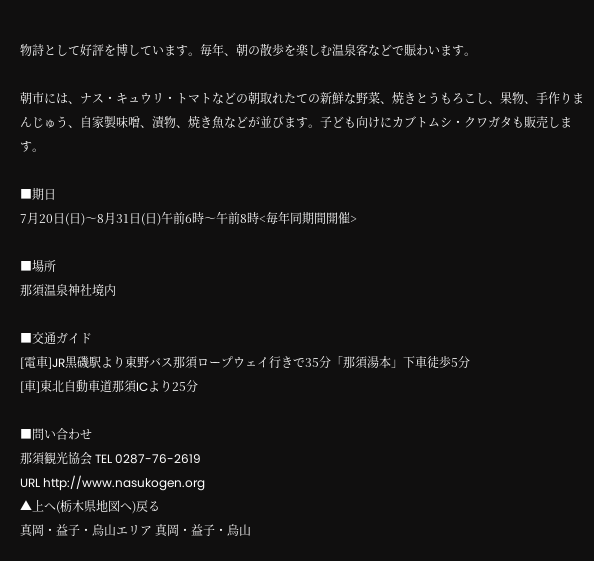物詩として好評を博しています。毎年、朝の散歩を楽しむ温泉客などで賑わいます。

朝市には、ナス・キュウリ・トマトなどの朝取れたての新鮮な野菜、焼きとうもろこし、果物、手作りまんじゅう、自家製味噌、漬物、焼き魚などが並びます。子ども向けにカブトムシ・クワガタも販売します。

■期日
7月20日(日)〜8月31日(日)午前6時〜午前8時<毎年同期間開催>

■場所
那須温泉神社境内

■交通ガイド
[電車]JR黒磯駅より東野バス那須ロープウェイ行きで35分「那須湯本」下車徒歩5分
[車]東北自動車道那須ICより25分

■問い合わせ
那須観光協会 TEL 0287-76-2619
URL http://www.nasukogen.org
▲上へ(栃木県地図へ)戻る
真岡・益子・烏山エリア 真岡・益子・烏山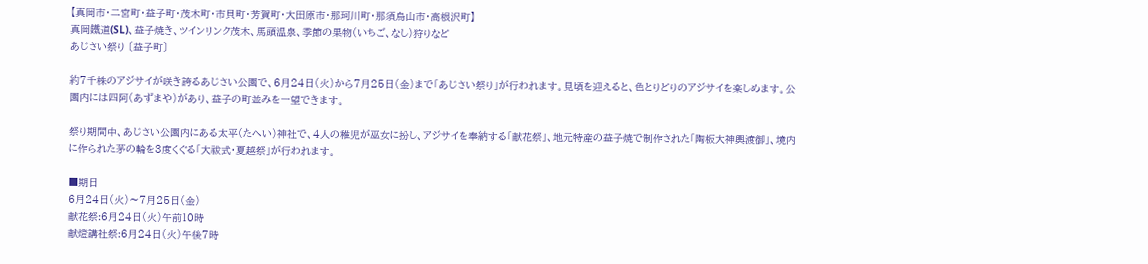【真岡市・二宮町・益子町・茂木町・市貝町・芳賀町・大田原市・那珂川町・那須烏山市・高根沢町】
真岡鐵道(SL)、益子焼き、ツインリンク茂木、馬頭温泉、季節の果物(いちご、なし)狩りなど
あじさい祭り 〔益子町〕

約7千株のアジサイが咲き誇るあじさい公園で、6月24日(火)から7月25日(金)まで「あじさい祭り」が行われます。見頃を迎えると、色とりどりのアジサイを楽しめます。公園内には四阿(あずまや)があり、益子の町並みを一望できます。

祭り期間中、あじさい公園内にある太平(たへい)神社で、4人の稚児が巫女に扮し、アジサイを奉納する「献花祭」、地元特産の益子焼で制作された「陶板大神輿渡御」、境内に作られた茅の輪を3度くぐる「大祓式・夏越祭」が行われます。

■期日
6月24日(火)〜7月25日(金)
献花祭:6月24日(火)午前10時
献燈講社祭:6月24日(火)午後7時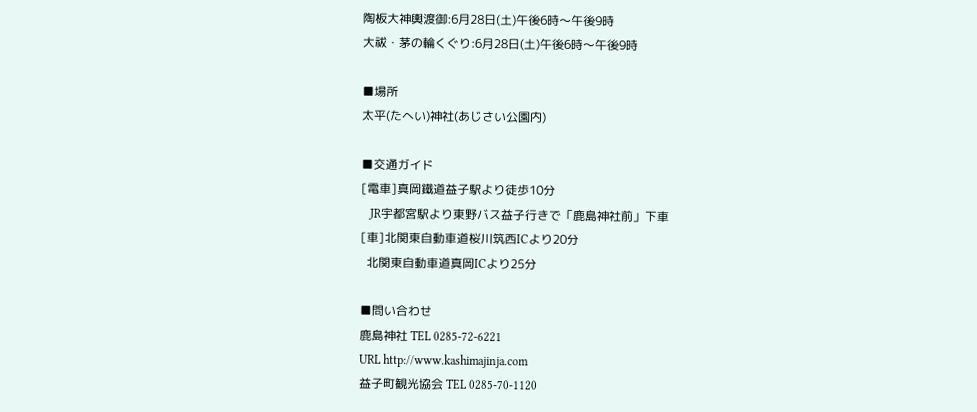陶板大神輿渡御:6月28日(土)午後6時〜午後9時
大祓・茅の輪くぐり:6月28日(土)午後6時〜午後9時

■場所
太平(たへい)神社(あじさい公園内)

■交通ガイド
[電車]真岡鐵道益子駅より徒歩10分
   JR宇都宮駅より東野バス益子行きで「鹿島神社前」下車
[車]北関東自動車道桜川筑西ICより20分
  北関東自動車道真岡ICより25分

■問い合わせ
鹿島神社 TEL 0285-72-6221
URL http://www.kashimajinja.com
益子町観光協会 TEL 0285-70-1120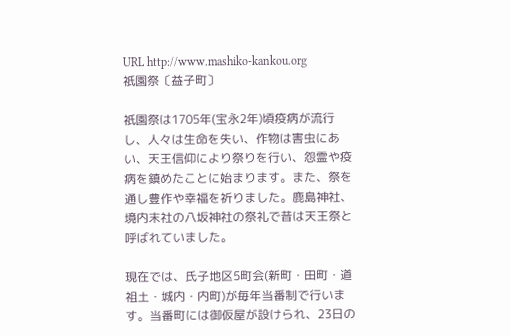URL http://www.mashiko-kankou.org
祇園祭〔益子町〕

祇園祭は1705年(宝永2年)頃疫病が流行し、人々は生命を失い、作物は害虫にあい、天王信仰により祭りを行い、怨霊や疫病を鎮めたことに始まります。また、祭を通し豊作や幸福を祈りました。鹿島神社、境内末社の八坂神社の祭礼で昔は天王祭と呼ばれていました。

現在では、氏子地区5町会(新町・田町・道祖土・城内・内町)が毎年当番制で行います。当番町には御仮屋が設けられ、23日の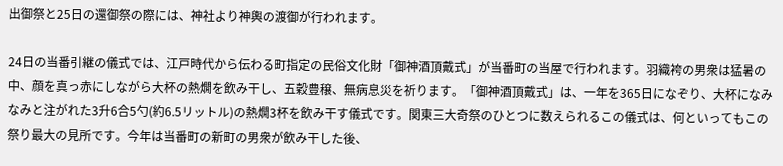出御祭と25日の還御祭の際には、神社より神輿の渡御が行われます。

24日の当番引継の儀式では、江戸時代から伝わる町指定の民俗文化財「御神酒頂戴式」が当番町の当屋で行われます。羽織袴の男衆は猛暑の中、顔を真っ赤にしながら大杯の熱燗を飲み干し、五穀豊穣、無病息災を祈ります。「御神酒頂戴式」は、一年を365日になぞり、大杯になみなみと注がれた3升6合5勺(約6.5リットル)の熱燗3杯を飲み干す儀式です。関東三大奇祭のひとつに数えられるこの儀式は、何といってもこの祭り最大の見所です。今年は当番町の新町の男衆が飲み干した後、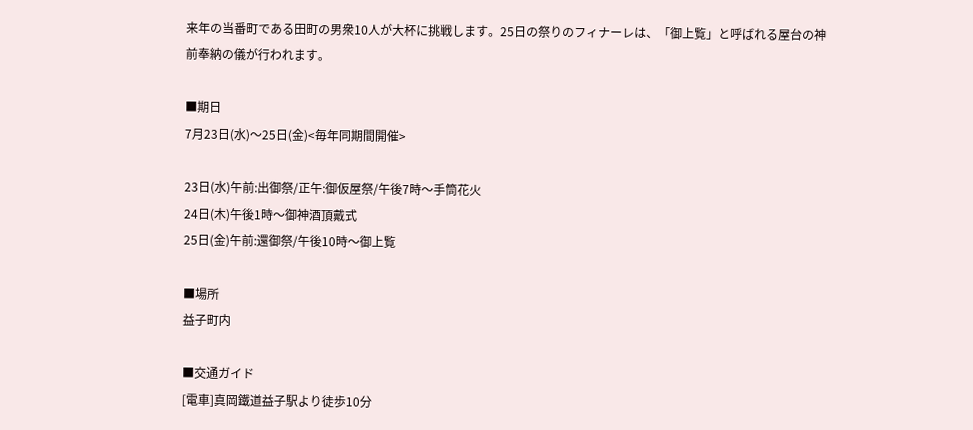来年の当番町である田町の男衆10人が大杯に挑戦します。25日の祭りのフィナーレは、「御上覧」と呼ばれる屋台の神前奉納の儀が行われます。

■期日
7月23日(水)〜25日(金)<毎年同期間開催>

23日(水)午前:出御祭/正午:御仮屋祭/午後7時〜手筒花火
24日(木)午後1時〜御神酒頂戴式
25日(金)午前:還御祭/午後10時〜御上覧

■場所
益子町内

■交通ガイド
[電車]真岡鐵道益子駅より徒歩10分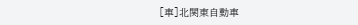[車]北関東自動車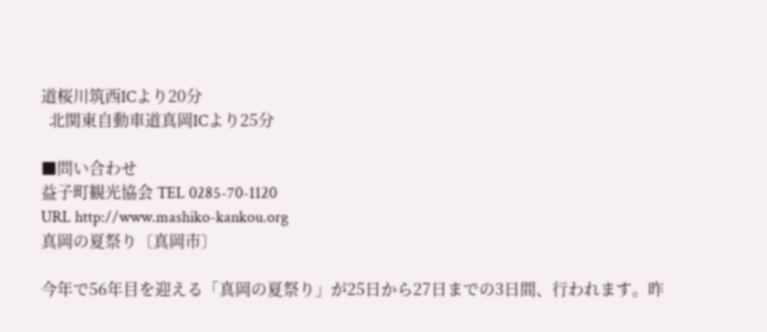道桜川筑西ICより20分
  北関東自動車道真岡ICより25分

■問い合わせ
益子町観光協会 TEL 0285-70-1120
URL http://www.mashiko-kankou.org
真岡の夏祭り〔真岡市〕

今年で56年目を迎える「真岡の夏祭り」が25日から27日までの3日間、行われます。昨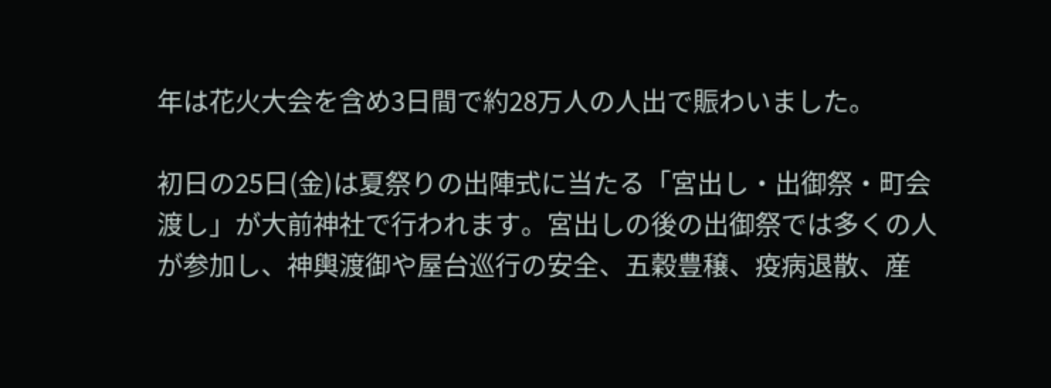年は花火大会を含め3日間で約28万人の人出で賑わいました。

初日の25日(金)は夏祭りの出陣式に当たる「宮出し・出御祭・町会渡し」が大前神社で行われます。宮出しの後の出御祭では多くの人が参加し、神輿渡御や屋台巡行の安全、五穀豊穣、疫病退散、産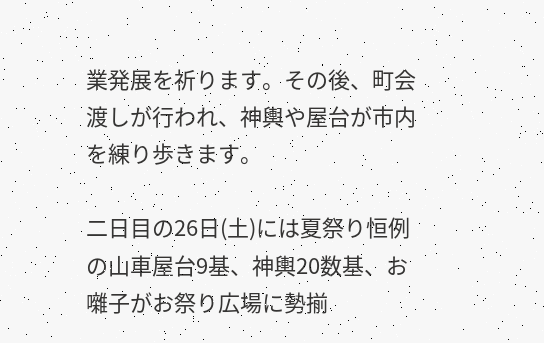業発展を祈ります。その後、町会渡しが行われ、神輿や屋台が市内を練り歩きます。

二日目の26日(土)には夏祭り恒例の山車屋台9基、神輿20数基、お囃子がお祭り広場に勢揃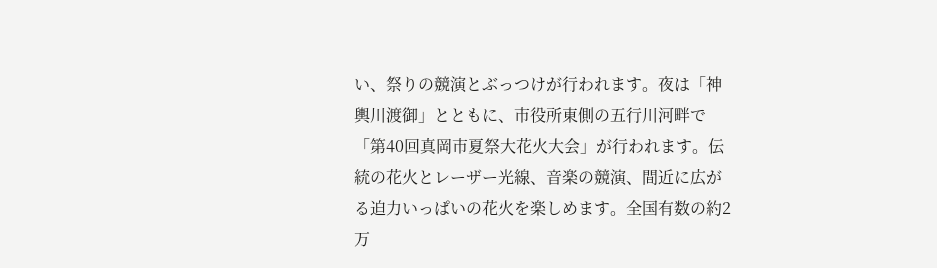い、祭りの競演とぶっつけが行われます。夜は「神輿川渡御」とともに、市役所東側の五行川河畔で「第40回真岡市夏祭大花火大会」が行われます。伝統の花火とレーザー光線、音楽の競演、間近に広がる迫力いっぱいの花火を楽しめます。全国有数の約2万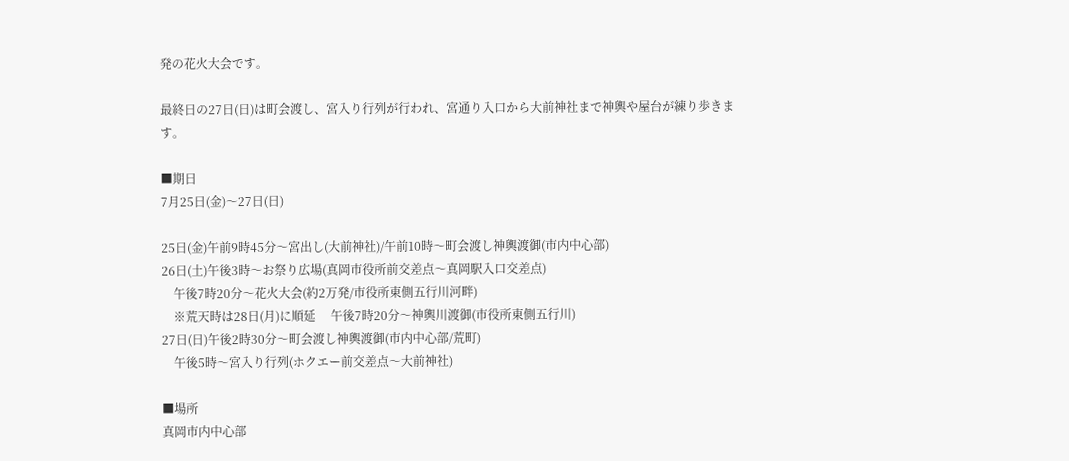発の花火大会です。

最終日の27日(日)は町会渡し、宮入り行列が行われ、宮通り入口から大前神社まで神輿や屋台が練り歩きます。

■期日
7月25日(金)〜27日(日)

25日(金)午前9時45分〜宮出し(大前神社)/午前10時〜町会渡し神輿渡御(市内中心部)
26日(土)午後3時〜お祭り広場(真岡市役所前交差点〜真岡駅入口交差点)
    午後7時20分〜花火大会(約2万発/市役所東側五行川河畔)
    ※荒天時は28日(月)に順延     午後7時20分〜神輿川渡御(市役所東側五行川)
27日(日)午後2時30分〜町会渡し神輿渡御(市内中心部/荒町)
    午後5時〜宮入り行列(ホクエー前交差点〜大前神社)

■場所
真岡市内中心部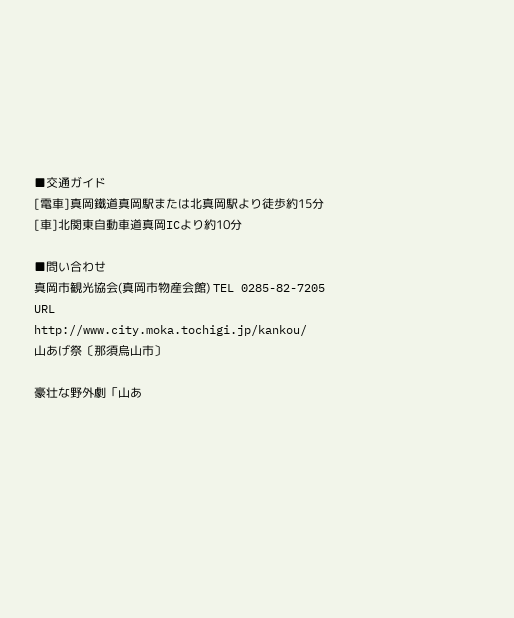■交通ガイド
[電車]真岡鐵道真岡駅または北真岡駅より徒歩約15分
[車]北関東自動車道真岡ICより約10分

■問い合わせ
真岡市観光協会(真岡市物産会館) TEL 0285-82-7205
URL http://www.city.moka.tochigi.jp/kankou/
山あげ祭〔那須烏山市〕

豪壮な野外劇「山あ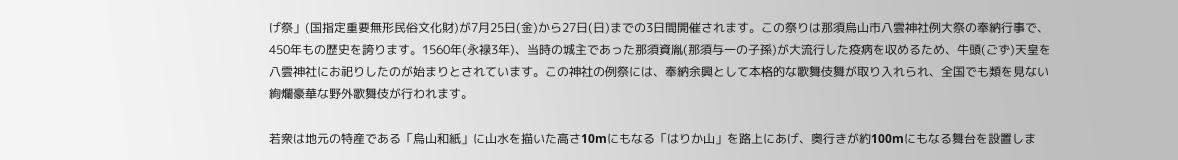げ祭」(国指定重要無形民俗文化財)が7月25日(金)から27日(日)までの3日間開催されます。この祭りは那須烏山市八雲神社例大祭の奉納行事で、450年もの歴史を誇ります。1560年(永禄3年)、当時の城主であった那須資胤(那須与一の子孫)が大流行した疫病を収めるため、牛頭(ごず)天皇を八雲神社にお祀りしたのが始まりとされています。この神社の例祭には、奉納余興として本格的な歌舞伎舞が取り入れられ、全国でも類を見ない絢爛豪華な野外歌舞伎が行われます。

若衆は地元の特産である「烏山和紙」に山水を描いた高さ10mにもなる「はりか山」を路上にあげ、奥行きが約100mにもなる舞台を設置しま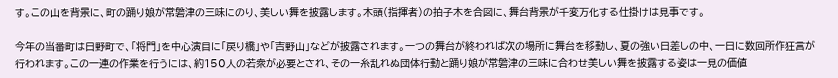す。この山を背景に、町の踊り娘が常磐津の三味にのり、美しい舞を披露します。木頭(指揮者)の拍子木を合図に、舞台背景が千変万化する仕掛けは見事です。

今年の当番町は日野町で、「将門」を中心演目に「戻り橋」や「吉野山」などが披露されます。一つの舞台が終われば次の場所に舞台を移動し、夏の強い日差しの中、一日に数回所作狂言が行われます。この一連の作業を行うには、約150人の若衆が必要とされ、その一糸乱れぬ団体行動と踊り娘が常磐津の三味に合わせ美しい舞を披露する姿は一見の価値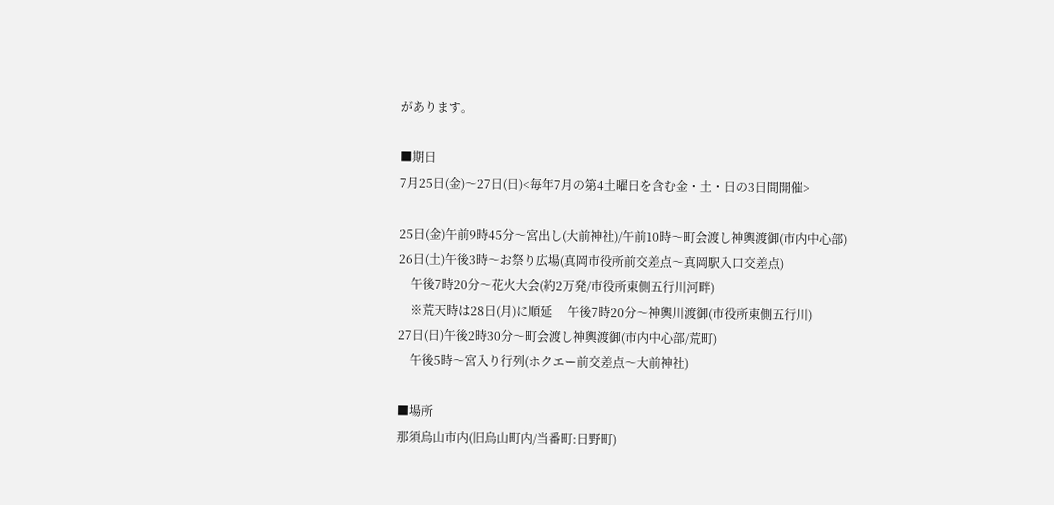があります。

■期日
7月25日(金)〜27日(日)<毎年7月の第4土曜日を含む金・土・日の3日間開催>

25日(金)午前9時45分〜宮出し(大前神社)/午前10時〜町会渡し神輿渡御(市内中心部)
26日(土)午後3時〜お祭り広場(真岡市役所前交差点〜真岡駅入口交差点)
    午後7時20分〜花火大会(約2万発/市役所東側五行川河畔)
    ※荒天時は28日(月)に順延     午後7時20分〜神輿川渡御(市役所東側五行川)
27日(日)午後2時30分〜町会渡し神輿渡御(市内中心部/荒町)
    午後5時〜宮入り行列(ホクエー前交差点〜大前神社)

■場所
那須烏山市内(旧烏山町内/当番町:日野町)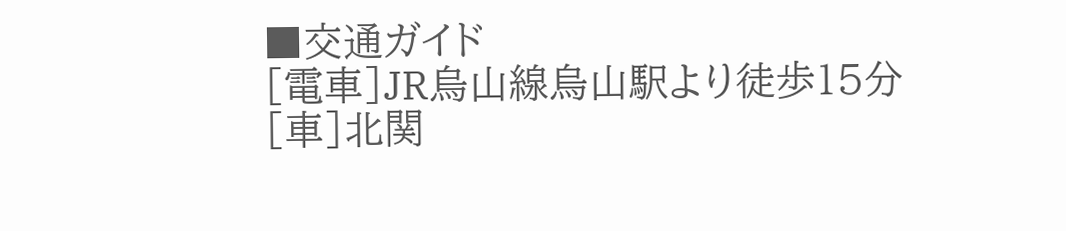■交通ガイド
[電車]JR烏山線烏山駅より徒歩15分
[車]北関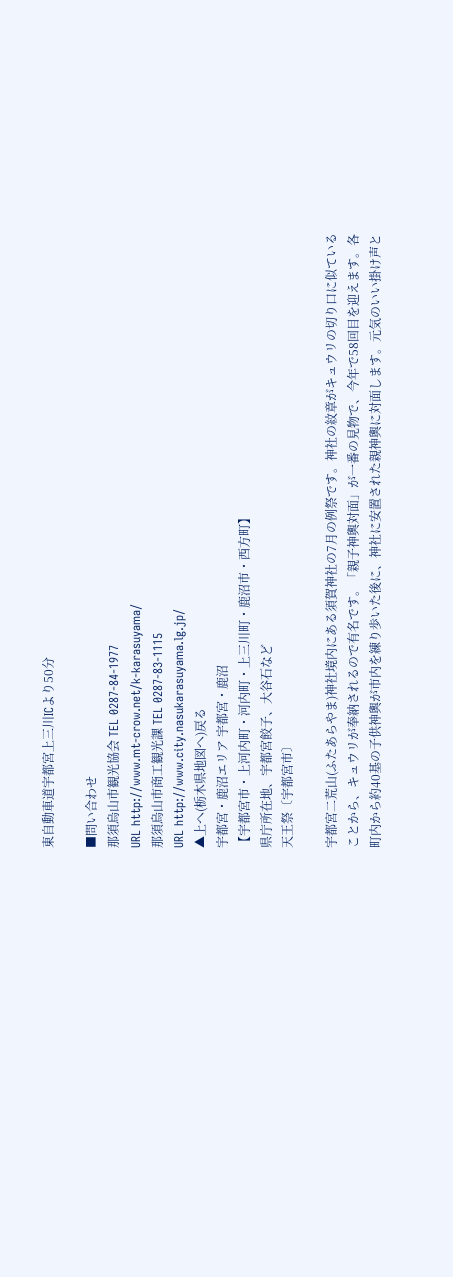東自動車道宇都宮上三川ICより50分

■問い合わせ
那須烏山市観光協会 TEL 0287-84-1977
URL http://www.mt-crow.net/k-karasuyama/
那須烏山市商工観光課 TEL 0287-83-1115
URL http://www.city.nasukarasuyama.lg.jp/
▲上へ(栃木県地図へ)戻る
宇都宮・鹿沼エリア 宇都宮・鹿沼
【宇都宮市・上河内町・河内町・上三川町・鹿沼市・西方町】
県庁所在地、宇都宮餃子、大谷石など
天王祭〔宇都宮市〕

宇都宮二荒山(ふたあらやま)神社境内にある須賀神社の7月の例祭です。神社の紋章がキュウリの切り口に似ていることから、キュウリが奉納されるので有名です。「親子神輿対面」が一番の見物で、今年で58回目を迎えます。各町内から約40基の子供神輿が市内を練り歩いた後に、神社に安置された親神輿に対面します。元気のいい掛け声と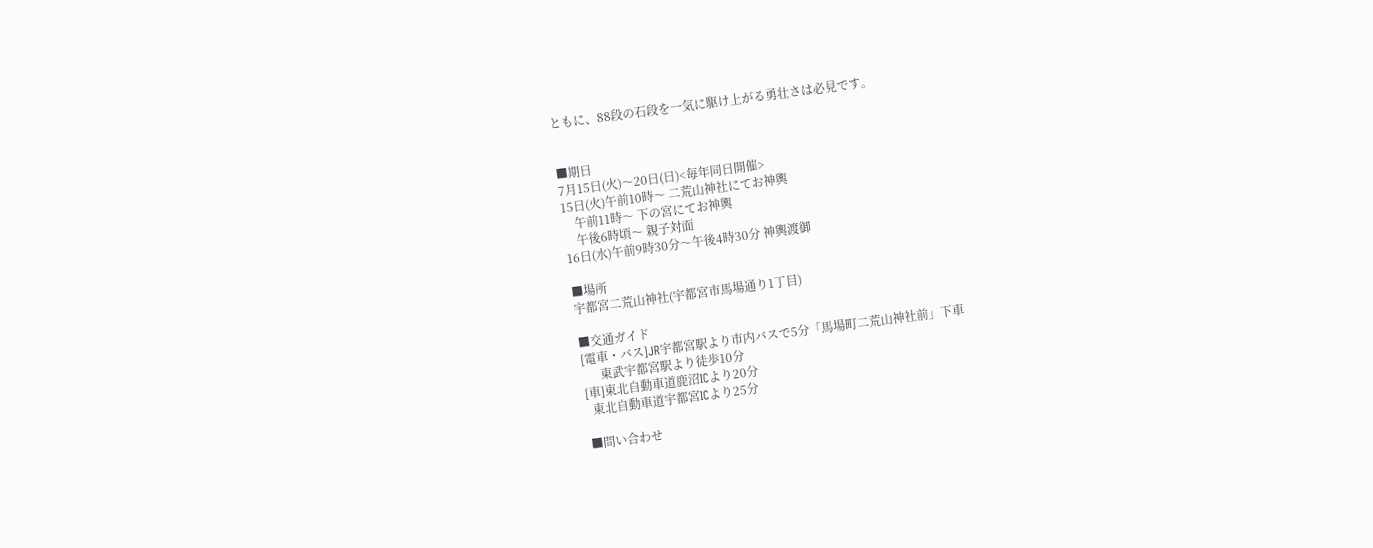ともに、88段の石段を一気に駆け上がる勇壮さは必見です。


■期日
7月15日(火)〜20日(日)<毎年同日開催>
15日(火)午前10時〜 二荒山神社にてお神輿
    午前11時〜 下の宮にてお神輿
    午後6時頃〜 親子対面
16日(水)午前9時30分〜午後4時30分 神輿渡御

■場所
宇都宮二荒山神社(宇都宮市馬場通り1丁目)

■交通ガイド
[電車・バス]JR宇都宮駅より市内バスで5分「馬場町二荒山神社前」下車
      東武宇都宮駅より徒歩10分
[車]東北自動車道鹿沼ICより20分
  東北自動車道宇都宮ICより25分

■問い合わせ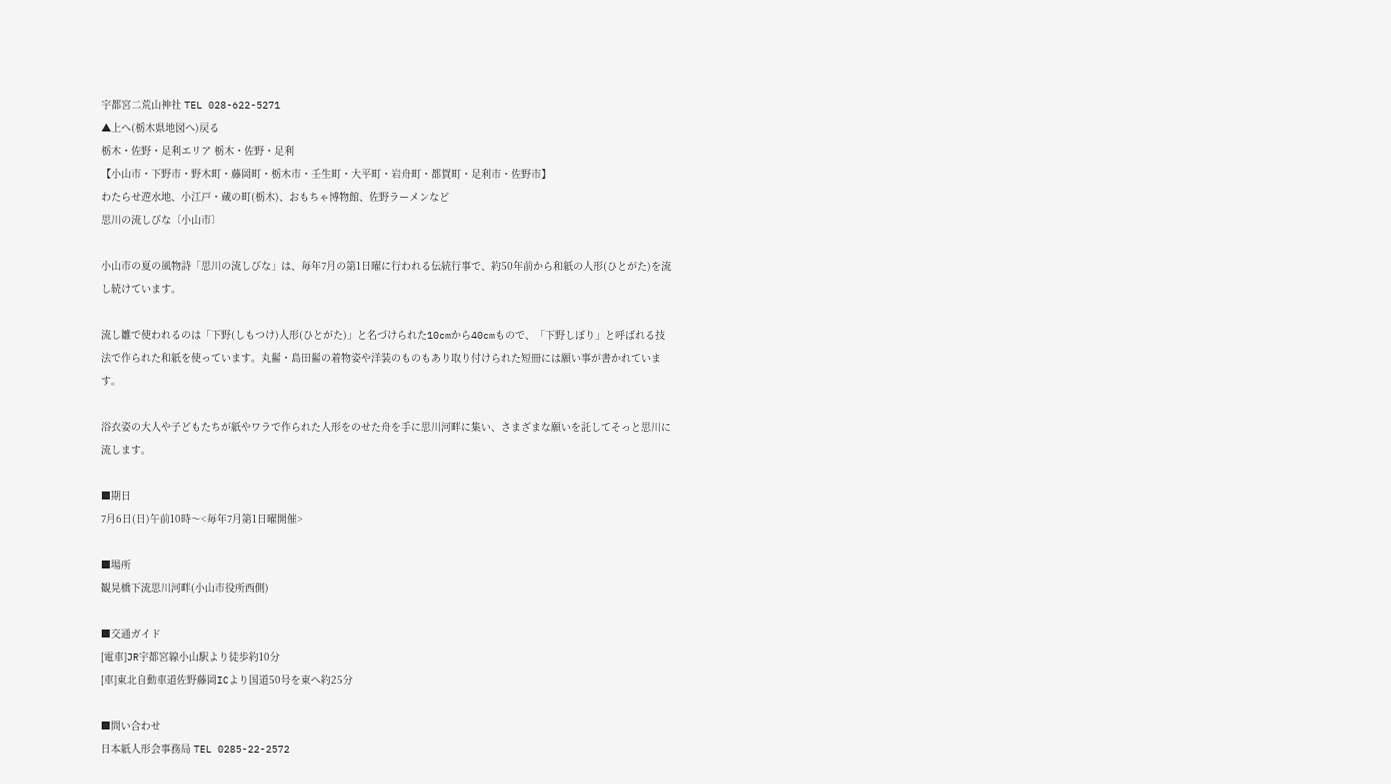宇都宮二荒山神社 TEL 028-622-5271
▲上へ(栃木県地図へ)戻る
栃木・佐野・足利エリア 栃木・佐野・足利
【小山市・下野市・野木町・藤岡町・栃木市・壬生町・大平町・岩舟町・都賀町・足利市・佐野市】
わたらせ遊水地、小江戸・蔵の町(栃木)、おもちゃ博物館、佐野ラーメンなど
思川の流しびな〔小山市〕

小山市の夏の風物詩「思川の流しびな」は、毎年7月の第1日曜に行われる伝統行事で、約50年前から和紙の人形(ひとがた)を流し続けています。

流し雛で使われるのは「下野(しもつけ)人形(ひとがた)」と名づけられた10cmから40cmもので、「下野しぼり」と呼ばれる技法で作られた和紙を使っています。丸髷・島田髷の着物姿や洋装のものもあり取り付けられた短冊には願い事が書かれています。

浴衣姿の大人や子どもたちが紙やワラで作られた人形をのせた舟を手に思川河畔に集い、さまざまな願いを託してそっと思川に流します。

■期日
7月6日(日)午前10時〜<毎年7月第1日曜開催>

■場所
観晃橋下流思川河畔(小山市役所西側)

■交通ガイド
[電車]JR宇都宮線小山駅より徒歩約10分
[車]東北自動車道佐野藤岡ICより国道50号を東へ約25分

■問い合わせ
日本紙人形会事務局 TEL 0285-22-2572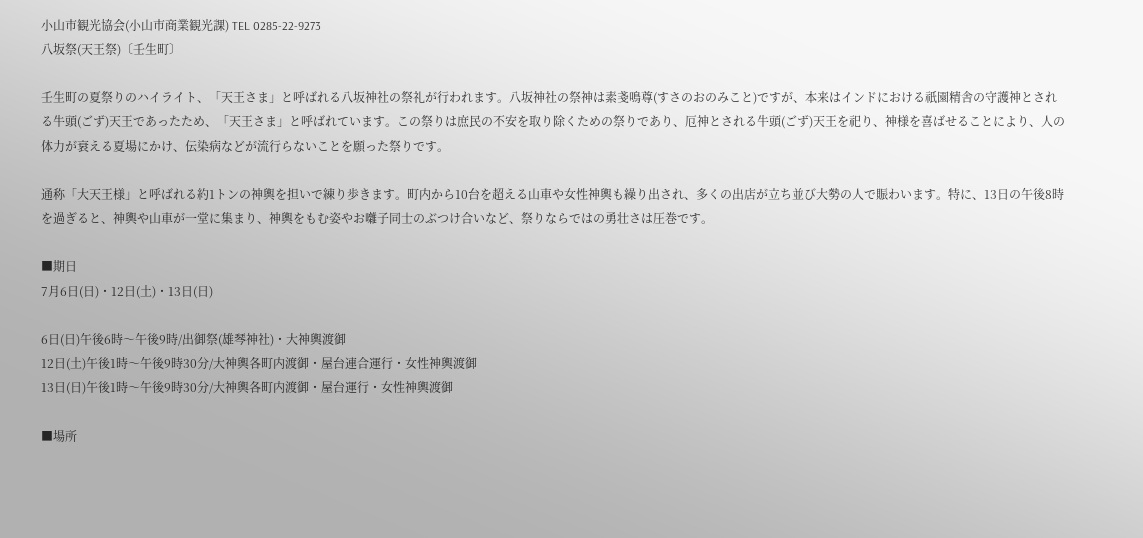小山市観光協会(小山市商業観光課) TEL 0285-22-9273
八坂祭(天王祭)〔壬生町〕

壬生町の夏祭りのハイライト、「天王さま」と呼ばれる八坂神社の祭礼が行われます。八坂神社の祭神は素戔鳴尊(すさのおのみこと)ですが、本来はインドにおける祇園精舎の守護神とされる牛頭(ごず)天王であったため、「天王さま」と呼ばれています。この祭りは庶民の不安を取り除くための祭りであり、厄神とされる牛頭(ごず)天王を祀り、神様を喜ばせることにより、人の体力が衰える夏場にかけ、伝染病などが流行らないことを願った祭りです。

通称「大天王様」と呼ばれる約1トンの神輿を担いで練り歩きます。町内から10台を超える山車や女性神輿も繰り出され、多くの出店が立ち並び大勢の人で賑わいます。特に、13日の午後8時を過ぎると、神輿や山車が一堂に集まり、神輿をもむ姿やお囃子同士のぶつけ合いなど、祭りならではの勇壮さは圧巻です。

■期日
7月6日(日)・12日(土)・13日(日)

6日(日)午後6時〜午後9時/出御祭(雄琴神社)・大神輿渡御
12日(土)午後1時〜午後9時30分/大神輿各町内渡御・屋台連合運行・女性神輿渡御
13日(日)午後1時〜午後9時30分/大神輿各町内渡御・屋台運行・女性神輿渡御

■場所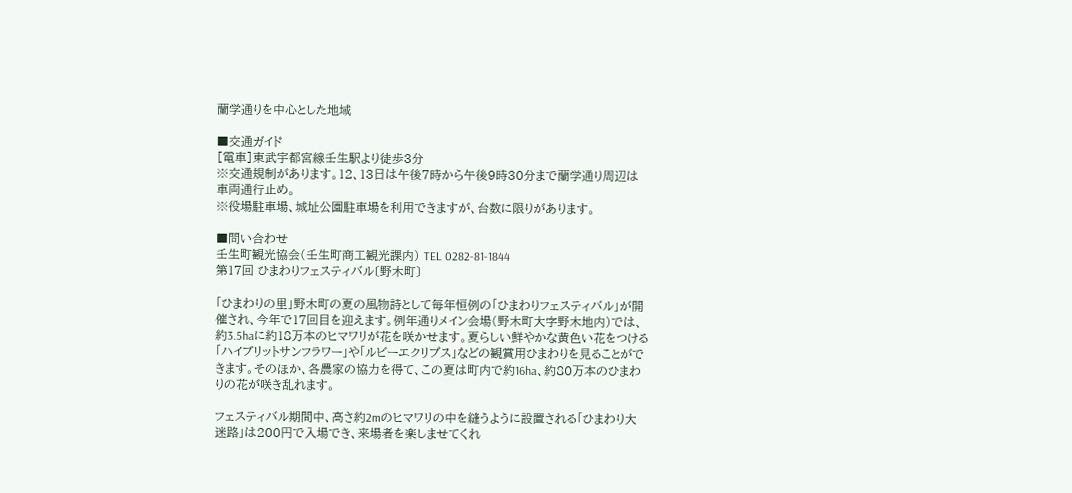蘭学通りを中心とした地域

■交通ガイド
[電車]東武宇都宮線壬生駅より徒歩3分
※交通規制があります。12、13日は午後7時から午後9時30分まで蘭学通り周辺は車両通行止め。
※役場駐車場、城址公園駐車場を利用できますが、台数に限りがあります。

■問い合わせ
壬生町観光協会(壬生町商工観光課内) TEL 0282-81-1844
第17回 ひまわりフェスティバル〔野木町〕

「ひまわりの里」野木町の夏の風物詩として毎年恒例の「ひまわりフェスティバル」が開催され、今年で17回目を迎えます。例年通りメイン会場(野木町大字野木地内)では、約3.5haに約18万本のヒマワリが花を咲かせます。夏らしい鮮やかな黄色い花をつける「ハイブリットサンフラワー」や「ルビーエクリプス」などの観賞用ひまわりを見ることができます。そのほか、各農家の協力を得て、この夏は町内で約16ha、約80万本のひまわりの花が咲き乱れます。

フェスティバル期間中、高さ約2mのヒマワリの中を縫うように設置される「ひまわり大迷路」は200円で入場でき、来場者を楽しませてくれ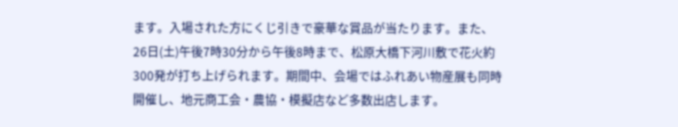ます。入場された方にくじ引きで豪華な賞品が当たります。また、26日(土)午後7時30分から午後8時まで、松原大橋下河川敷で花火約300発が打ち上げられます。期間中、会場ではふれあい物産展も同時開催し、地元商工会・農協・模擬店など多数出店します。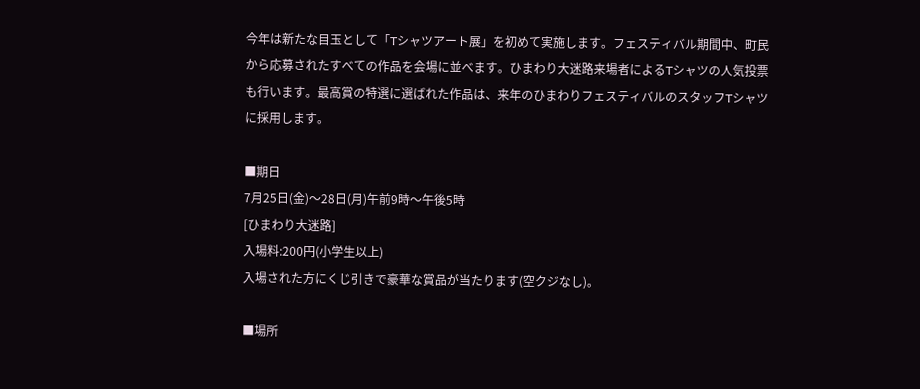今年は新たな目玉として「Tシャツアート展」を初めて実施します。フェスティバル期間中、町民から応募されたすべての作品を会場に並べます。ひまわり大迷路来場者によるTシャツの人気投票も行います。最高賞の特選に選ばれた作品は、来年のひまわりフェスティバルのスタッフTシャツに採用します。

■期日
7月25日(金)〜28日(月)午前9時〜午後5時
[ひまわり大迷路]
入場料:200円(小学生以上)
入場された方にくじ引きで豪華な賞品が当たります(空クジなし)。

■場所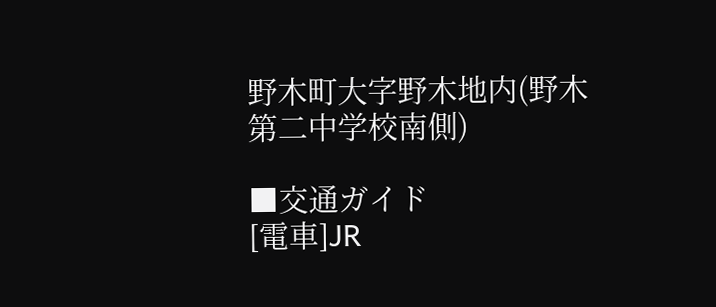野木町大字野木地内(野木第二中学校南側)

■交通ガイド
[電車]JR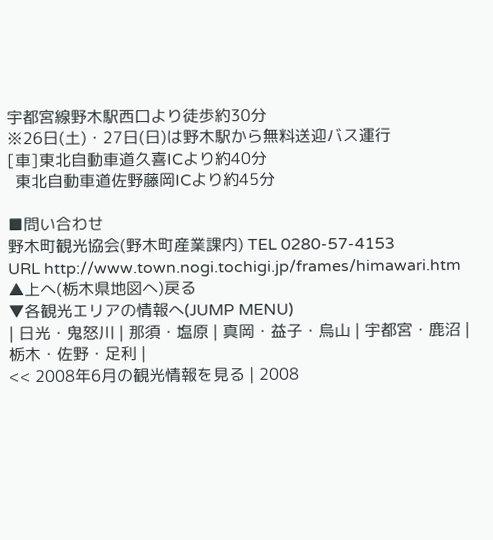宇都宮線野木駅西口より徒歩約30分
※26日(土)・27日(日)は野木駅から無料送迎バス運行
[車]東北自動車道久喜ICより約40分
  東北自動車道佐野藤岡ICより約45分

■問い合わせ
野木町観光協会(野木町産業課内) TEL 0280-57-4153
URL http://www.town.nogi.tochigi.jp/frames/himawari.htm
▲上へ(栃木県地図へ)戻る
▼各観光エリアの情報へ(JUMP MENU)
| 日光・鬼怒川 | 那須・塩原 | 真岡・益子・烏山 | 宇都宮・鹿沼 | 栃木・佐野・足利 |
<< 2008年6月の観光情報を見る | 2008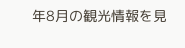年8月の観光情報を見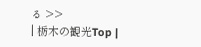る >>
| 栃木の観光Top |